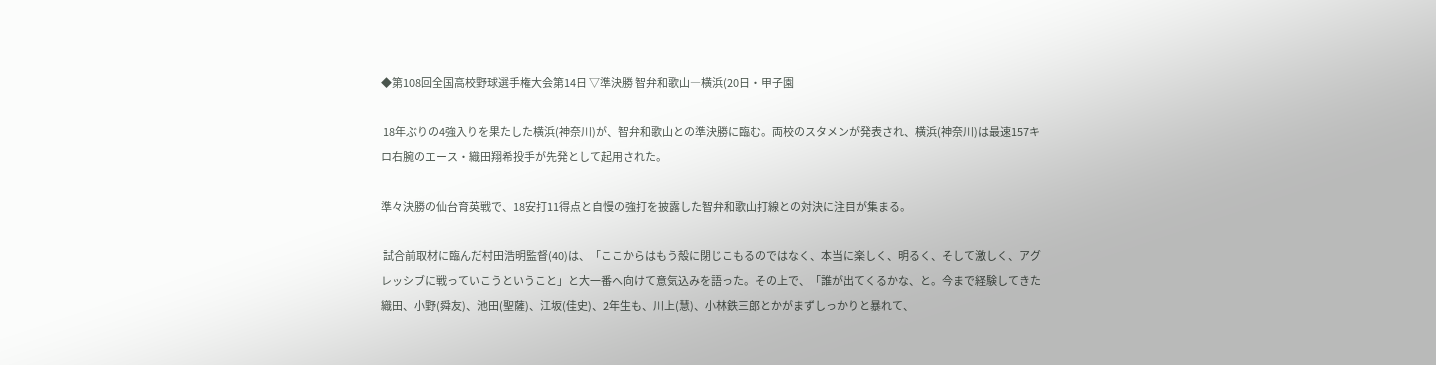◆第108回全国高校野球選手権大会第14日 ▽準決勝 智弁和歌山―横浜(20日・甲子園

 18年ぶりの4強入りを果たした横浜(神奈川)が、智弁和歌山との準決勝に臨む。両校のスタメンが発表され、横浜(神奈川)は最速157キロ右腕のエース・織田翔希投手が先発として起用された。

準々決勝の仙台育英戦で、18安打11得点と自慢の強打を披露した智弁和歌山打線との対決に注目が集まる。

 試合前取材に臨んだ村田浩明監督(40)は、「ここからはもう殻に閉じこもるのではなく、本当に楽しく、明るく、そして激しく、アグレッシブに戦っていこうということ」と大一番へ向けて意気込みを語った。その上で、「誰が出てくるかな、と。今まで経験してきた織田、小野(舜友)、池田(聖薩)、江坂(佳史)、2年生も、川上(慧)、小林鉄三郎とかがまずしっかりと暴れて、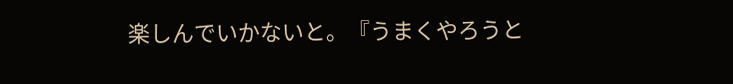楽しんでいかないと。『うまくやろうと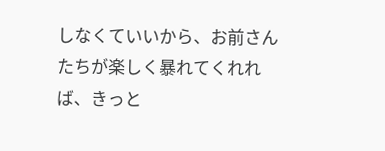しなくていいから、お前さんたちが楽しく暴れてくれれば、きっと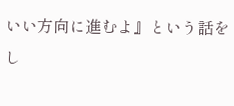いい方向に進むよ』という話をし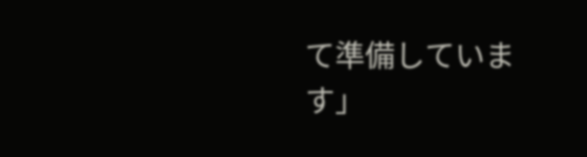て準備しています」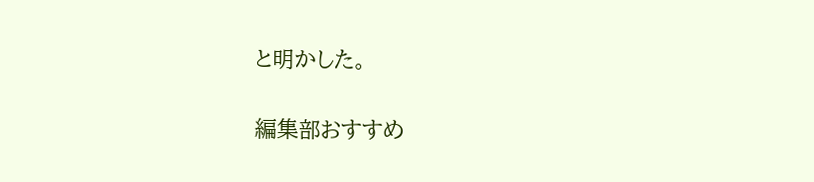と明かした。

編集部おすすめ